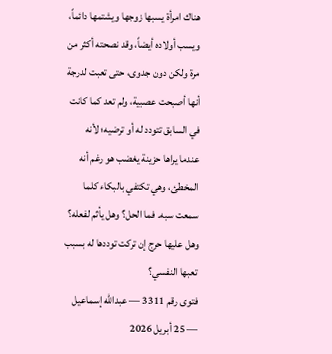هناك امرأة يسبها زوجها ويشتمها دائماً، ويسب أولاده أيضاً، وقد نصحته أكثر من مرة ولكن دون جدوى، حتى تعبت لدرجة أنها أصبحت عصبية، ولم تعد كما كانت في السابق تتودد له أو ترضيه؛ لأنه عندما يراها حزينة يغضب هو رغم أنه المخطئ، وهي تكتفي بالبكاء كلما سمعت سبه. فما الحل؟ وهل يأثم لفعله؟ وهل عليها حرج إن تركت توددها له بسبب تعبها النفسي؟
فتوى رقم 3311 — عبدالله إسماعيل — 25 أبريل 2026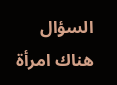السؤال
هناك امرأة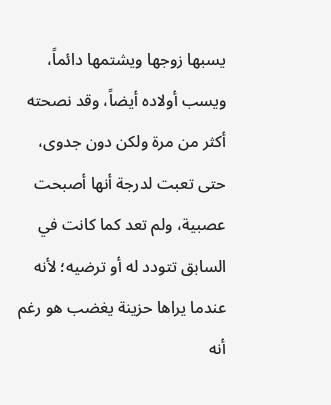يسبها زوجها ويشتمها دائماً، ويسب أولاده أيضاً، وقد نصحته أكثر من مرة ولكن دون جدوى، حتى تعبت لدرجة أنها أصبحت عصبية، ولم تعد كما كانت في السابق تتودد له أو ترضيه؛ لأنه عندما يراها حزينة يغضب هو رغم أنه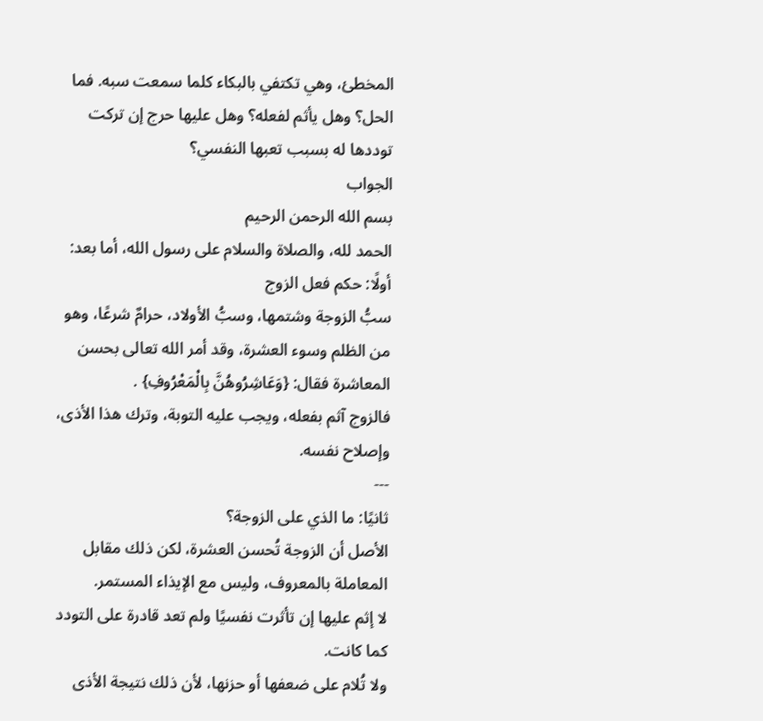المخطئ، وهي تكتفي بالبكاء كلما سمعت سبه. فما الحل؟ وهل يأثم لفعله؟ وهل عليها حرج إن تركت توددها له بسبب تعبها النفسي؟
الجواب
بسم الله الرحمن الرحيم
الحمد لله، والصلاة والسلام على رسول الله، أما بعد:
أولًا: حكم فعل الزوج
سبُّ الزوجة وشتمها، وسبُّ الأولاد، حرامٌ شرعًا، وهو من الظلم وسوء العشرة، وقد أمر الله تعالى بحسن المعاشرة فقال: {وَعَاشِرُوهُنَّ بِالْمَعْرُوفِ} .
فالزوج آثم بفعله، ويجب عليه التوبة، وترك هذا الأذى، وإصلاح نفسه.
---
ثانيًا: ما الذي على الزوجة؟
الأصل أن الزوجة تُحسن العشرة، لكن ذلك مقابل المعاملة بالمعروف، وليس مع الإيذاء المستمر.
لا إثم عليها إن تأثرت نفسيًا ولم تعد قادرة على التودد كما كانت.
ولا تُلام على ضعفها أو حزنها، لأن ذلك نتيجة الأذى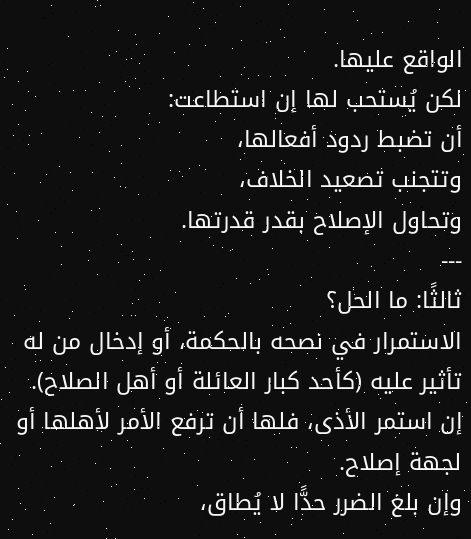الواقع عليها.
لكن يُستحب لها إن استطاعت:
أن تضبط ردود أفعالها،
وتتجنب تصعيد الخلاف،
وتحاول الإصلاح بقدر قدرتها.
---
ثالثًا: ما الحل؟
الاستمرار في نصحه بالحكمة، أو إدخال من له تأثير عليه (كأحد كبار العائلة أو أهل الصلاح).
إن استمر الأذى، فلها أن ترفع الأمر لأهلها أو لجهة إصلاح.
وإن بلغ الضرر حدًّا لا يُطاق،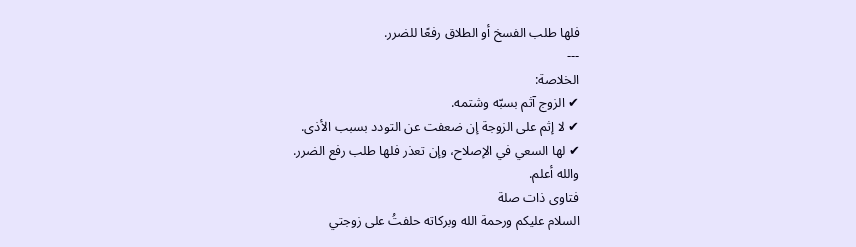فلها طلب الفسخ أو الطلاق رفعًا للضرر.
---
الخلاصة:
✔ الزوج آثم بسبّه وشتمه.
✔ لا إثم على الزوجة إن ضعفت عن التودد بسبب الأذى.
✔ لها السعي في الإصلاح، وإن تعذر فلها طلب رفع الضرر.
والله أعلم.
فتاوى ذات صلة
السلام عليكم ورحمة الله وبركاته حلفتُ على زوجتي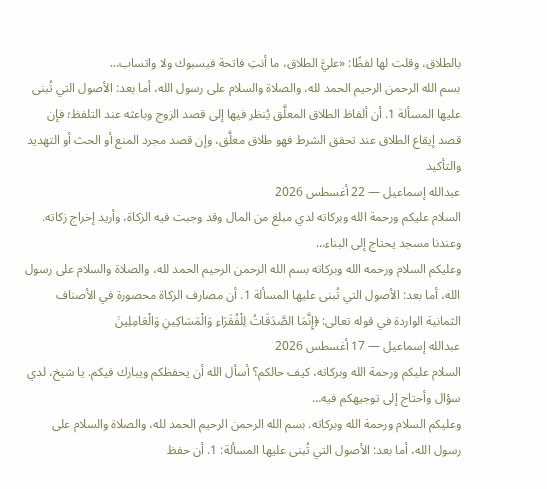بالطلاق، وقلت لها لفظًا: «عليَّ الطلاق، ما أنتِ فاتحة فيسبوك ولا واتساب…
بسم الله الرحمن الرحيم الحمد لله، والصلاة والسلام على رسول الله، أما بعد: الأصول التي تُبنى عليها المسألة 1. أن ألفاظ الطلاق المعلَّق يُنظر فيها إلى قصد الزوج وباعثه عند التلفظ؛ فإن قصد إيقاع الطلاق عند تحقق الشرط فهو طلاق معلَّق، وإن قصد مجرد المنع أو الحث أو التهديد والتأكيد
عبدالله إسماعيل — 22 أغسطس 2026
السلام عليكم ورحمة الله وبركاته لدي مبلغ من المال وقد وجبت فيه الزكاة، وأريد إخراج زكاته. وعندنا مسجد يحتاج إلى البناء…
وعليكم السلام ورحمه الله وبركاته بسم الله الرحمن الرحيم الحمد لله، والصلاة والسلام على رسول الله، أما بعد: الأصول التي تُبنى عليها المسألة 1. أن مصارف الزكاة محصورة في الأصناف الثمانية الواردة في قوله تعالى: ﴿إِنَّمَا الصَّدَقَاتُ لِلْفُقَرَاءِ وَالْمَسَاكِينِ وَالْعَامِلِينَ
عبدالله إسماعيل — 17 أغسطس 2026
السلام عليكم ورحمة الله وبركاته، كيف حالكم؟ أسأل الله أن يحفظكم ويبارك فيكم. يا شيخ، لدي سؤال وأحتاج إلى توجيهكم فيه…
وعليكم السلام ورحمة الله وبركاته. بسم الله الرحمن الرحيم الحمد لله، والصلاة والسلام على رسول الله، أما بعد: الأصول التي تُبنى عليها المسألة: 1. أن حفظ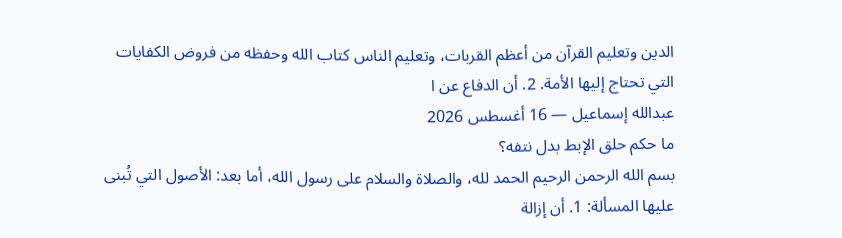الدين وتعليم القرآن من أعظم القربات، وتعليم الناس كتاب الله وحفظه من فروض الكفايات التي تحتاج إليها الأمة. 2. أن الدفاع عن ا
عبدالله إسماعيل — 16 أغسطس 2026
ما حكم حلق الإبط بدل نتفه؟
بسم الله الرحمن الرحيم الحمد لله، والصلاة والسلام على رسول الله، أما بعد: الأصول التي تُبنى عليها المسألة: 1. أن إزالة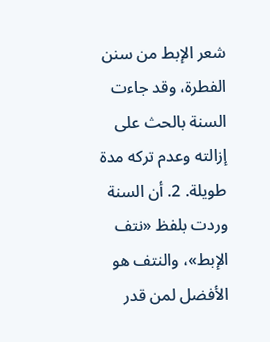شعر الإبط من سنن الفطرة، وقد جاءت السنة بالحث على إزالته وعدم تركه مدة طويلة. 2. أن السنة وردت بلفظ «نتف الإبط»، والنتف هو الأفضل لمن قدر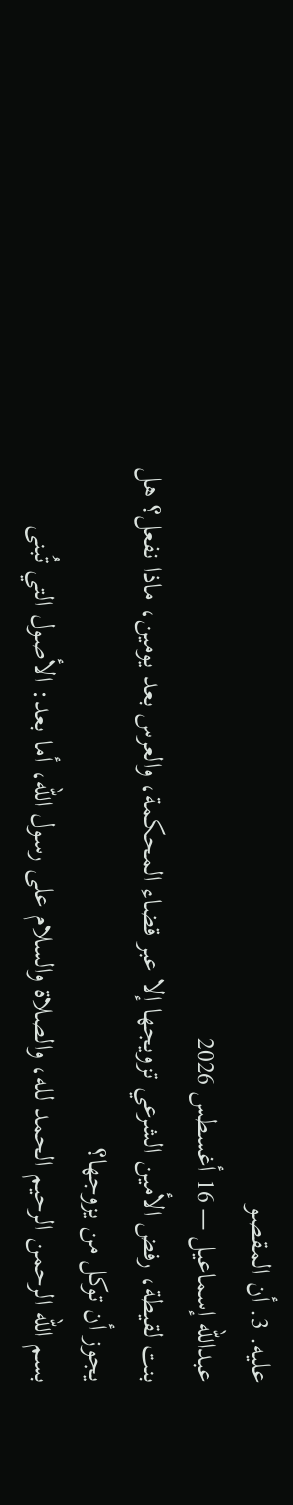عليه. 3. أن المقصو
عبدالله إسماعيل — 16 أغسطس 2026
بنت لقيطة، رفض الأمين الشرعي تزويجها إلا عبر قضاء المحكمة، والعرس بعد يومين، ماذا نفعل؟ هل يجوز أن توكل من يزوجها؟
بسم الله الرحمن الرحيم الحمد لله، والصلاة والسلام على رسول الله، أما بعد: الأصول التي تُبنى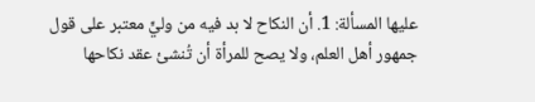عليها المسألة: 1. أن النكاح لا بد فيه من وليٍّ معتبر على قول جمهور أهل العلم، ولا يصح للمرأة أن تُنشئ عقد نكاحها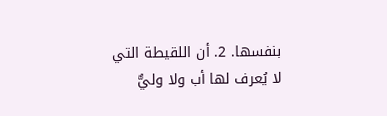بنفسها. 2. أن اللقيطة التي لا يُعرف لها أب ولا وليٌّ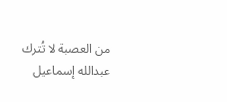من العصبة لا تُترك
عبدالله إسماعيل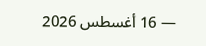— 16 أغسطس 2026